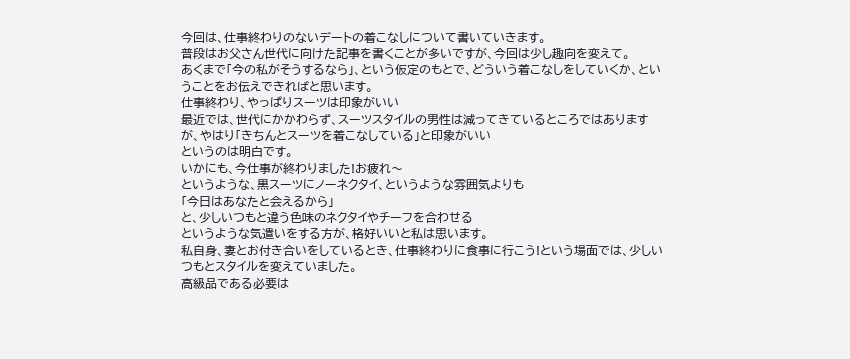今回は、仕事終わりのないデートの着こなしについて書いていきます。
普段はお父さん世代に向けた記事を書くことが多いですが、今回は少し趣向を変えて。
あくまで「今の私がそうするなら」、という仮定のもとで、どういう着こなしをしていくか、ということをお伝えできればと思います。
仕事終わり、やっぱりスーツは印象がいい
最近では、世代にかかわらず、スーツスタイルの男性は減ってきているところではありますが、やはり「きちんとスーツを着こなしている」と印象がいい
というのは明白です。
いかにも、今仕事が終わりました!お疲れ〜
というような、黒スーツにノーネクタイ、というような雰囲気よりも
「今日はあなたと会えるから」
と、少しいつもと違う色味のネクタイやチーフを合わせる
というような気遣いをする方が、格好いいと私は思います。
私自身、妻とお付き合いをしているとき、仕事終わりに食事に行こう!という場面では、少しいつもとスタイルを変えていました。
高級品である必要は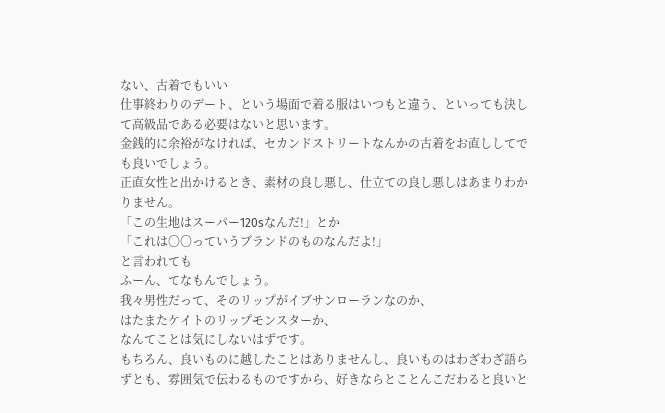ない、古着でもいい
仕事終わりのデート、という場面で着る服はいつもと違う、といっても決して高級品である必要はないと思います。
金銭的に余裕がなければ、セカンドストリートなんかの古着をお直ししてでも良いでしょう。
正直女性と出かけるとき、素材の良し悪し、仕立ての良し悪しはあまりわかりません。
「この生地はスーパー120sなんだ!」とか
「これは〇〇っていうブランドのものなんだよ!」
と言われても
ふーん、てなもんでしょう。
我々男性だって、そのリップがイブサンローランなのか、
はたまたケイトのリップモンスターか、
なんてことは気にしないはずです。
もちろん、良いものに越したことはありませんし、良いものはわざわざ語らずとも、雰囲気で伝わるものですから、好きならとことんこだわると良いと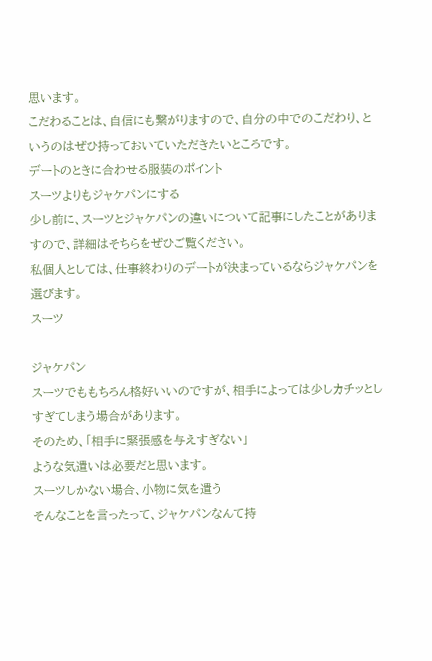思います。
こだわることは、自信にも繋がりますので、自分の中でのこだわり、というのはぜひ持っておいていただきたいところです。
デートのときに合わせる服装のポイント
スーツよりもジャケパンにする
少し前に、スーツとジャケパンの違いについて記事にしたことがありますので、詳細はそちらをぜひご覧ください。
私個人としては、仕事終わりのデートが決まっているならジャケパンを選びます。
スーツ

ジャケパン
スーツでももちろん格好いいのですが、相手によっては少しカチッとしすぎてしまう場合があります。
そのため、「相手に緊張感を与えすぎない」
ような気遣いは必要だと思います。
スーツしかない場合、小物に気を遣う
そんなことを言ったって、ジャケパンなんて持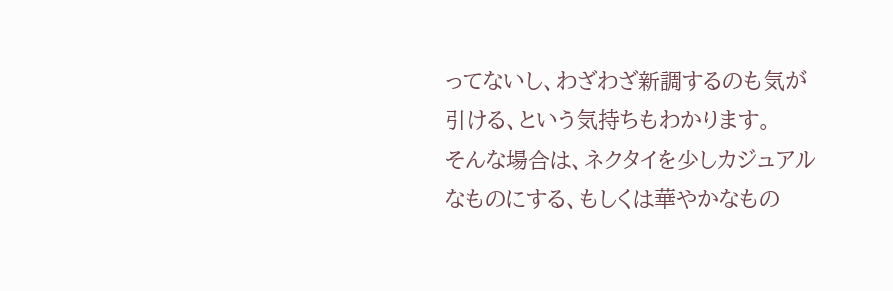ってないし、わざわざ新調するのも気が引ける、という気持ちもわかります。
そんな場合は、ネクタイを少しカジュアルなものにする、もしくは華やかなもの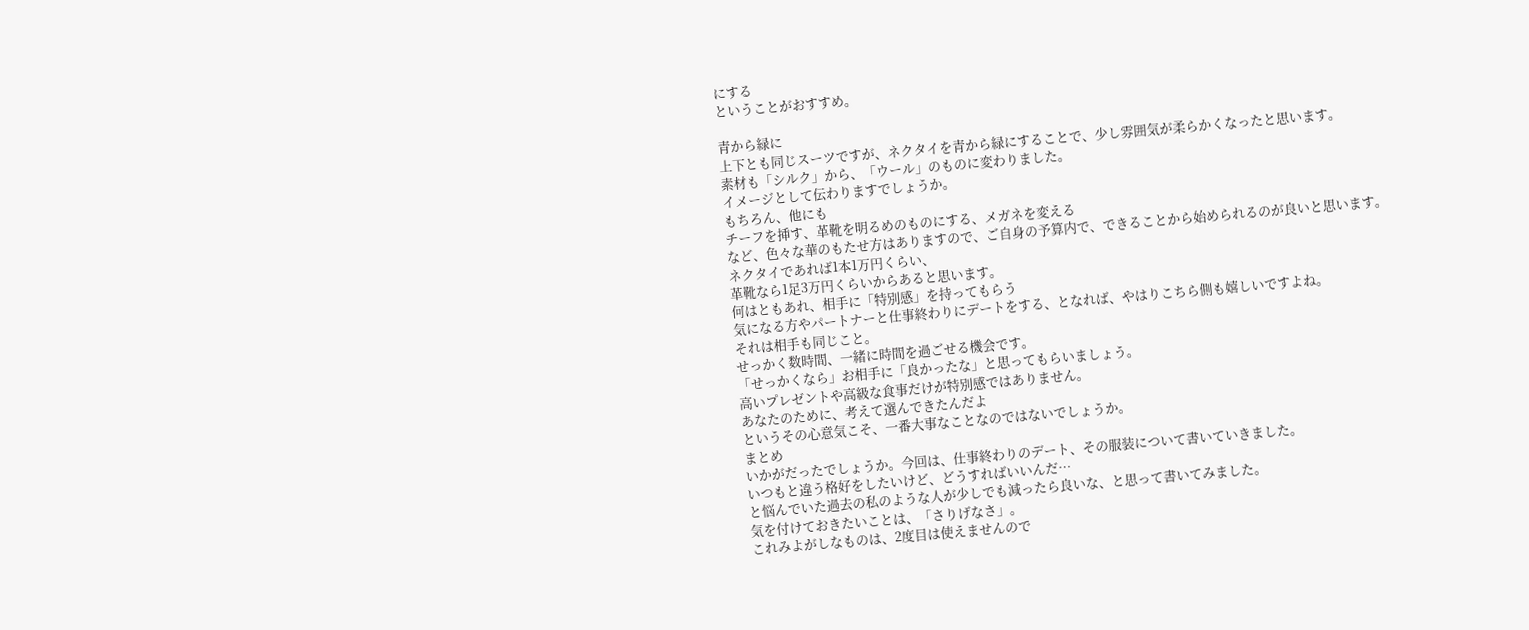にする
ということがおすすめ。

青から緑に
上下とも同じスーツですが、ネクタイを青から緑にすることで、少し雰囲気が柔らかくなったと思います。
素材も「シルク」から、「ウール」のものに変わりました。
イメージとして伝わりますでしょうか。
もちろん、他にも
チーフを挿す、革靴を明るめのものにする、メガネを変える
など、色々な華のもたせ方はありますので、ご自身の予算内で、できることから始められるのが良いと思います。
ネクタイであれば1本1万円くらい、
革靴なら1足3万円くらいからあると思います。
何はともあれ、相手に「特別感」を持ってもらう
気になる方やパートナーと仕事終わりにデートをする、となれば、やはりこちら側も嬉しいですよね。
それは相手も同じこと。
せっかく数時間、一緒に時間を過ごせる機会です。
「せっかくなら」お相手に「良かったな」と思ってもらいましょう。
高いプレゼントや高級な食事だけが特別感ではありません。
あなたのために、考えて選んできたんだよ
というその心意気こそ、一番大事なことなのではないでしょうか。
まとめ
いかがだったでしょうか。今回は、仕事終わりのデート、その服装について書いていきました。
いつもと違う格好をしたいけど、どうすればいいんだ…
と悩んでいた過去の私のような人が少しでも減ったら良いな、と思って書いてみました。
気を付けておきたいことは、「さりげなさ」。
これみよがしなものは、2度目は使えませんので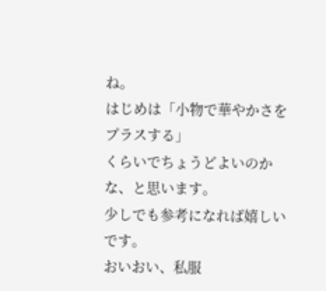ね。
はじめは「小物で華やかさをプラスする」
くらいでちょうどよいのかな、と思います。
少しでも参考になれば嬉しいです。
おいおい、私服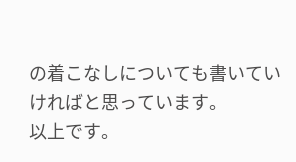の着こなしについても書いていければと思っています。
以上です。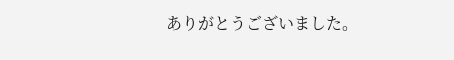ありがとうございました。